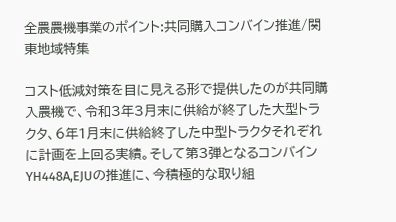全農農機事業のポイント:共同購入コンバイン推進/関東地域特集

コスト低減対策を目に見える形で提供したのが共同購入農機で、令和3年3月末に供給が終了した大型トラクタ、6年1月末に供給終了した中型トラクタそれぞれに計画を上回る実績。そして第3弾となるコンバインYH448A,EJUの推進に、今積極的な取り組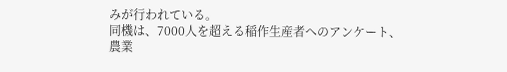みが行われている。
同機は、7000人を超える稲作生産者へのアンケート、農業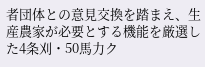者団体との意見交換を踏まえ、生産農家が必要とする機能を厳選した4条刈・50馬力ク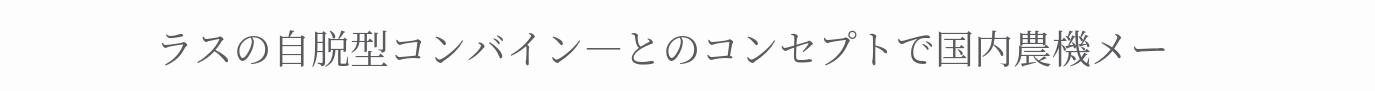ラスの自脱型コンバイン―とのコンセプトで国内農機メー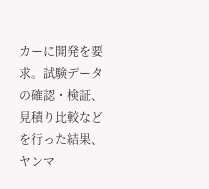カーに開発を要求。試験データの確認・検証、見積り比較などを行った結果、ヤンマ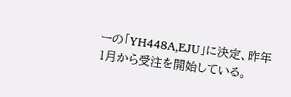ーの「YH448A,EJU」に決定、昨年1月から受注を開始している。